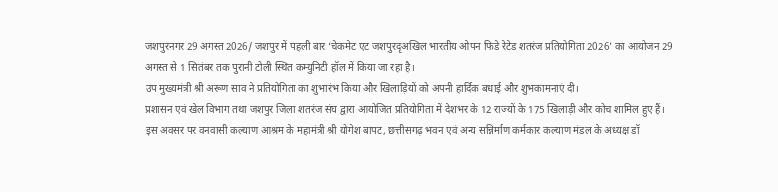जशपुरनगर 29 अगस्त 2026/ जशपुर में पहली बार ‘चेकमेट एट जशपुरदृअखिल भारतीय ओपन फिडे रेटेड शतरंज प्रतियोगिता 2026’ का आयोजन 29 अगस्त से 1 सितंबर तक पुरानी टोली स्थित कम्युनिटी हॉल में किया जा रहा है।
उप मुख्यमंत्री श्री अरूण साव ने प्रतियोगिता का शुभारंभ किया और खिलाड़ियों को अपनी हार्दिक बधाई और शुभकामनाएं दी।
प्रशासन एवं खेल विभाग तथा जशपुर जिला शतरंज संघ द्वारा आयोजित प्रतियोगिता में देशभर के 12 राज्यों के 175 खिलाड़ी और कोच शामिल हुए हैं।
इस अवसर पर वनवासी कल्याण आश्रम के महामंत्री श्री योगेश बापट, छत्तीसगढ़ भवन एवं अन्य सन्निर्माण कर्मकार कल्याण मंडल के अध्यक्ष डॉ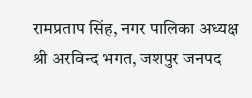रामप्रताप सिंह, नगर पालिका अध्यक्ष श्री अरविन्द भगत, जशपुर जनपद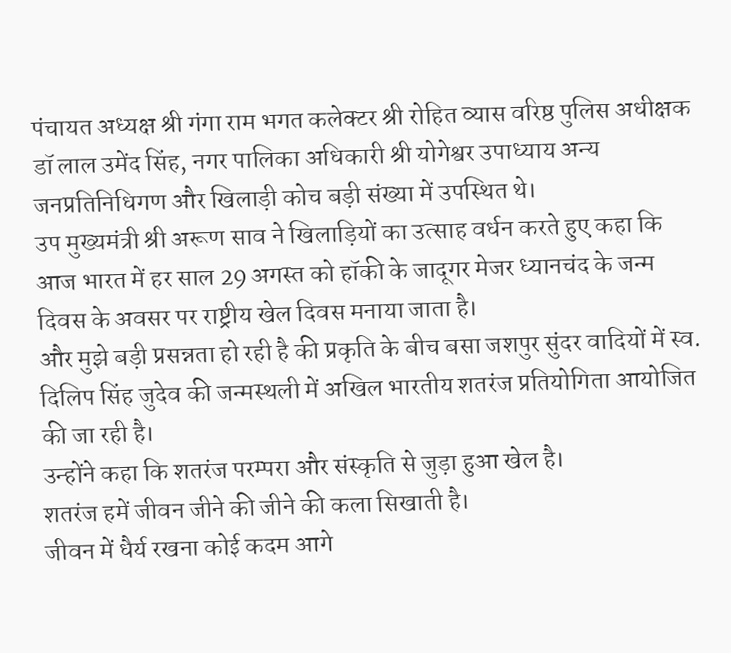पंचायत अध्यक्ष श्री गंगा राम भगत कलेक्टर श्री रोहित व्यास वरिष्ठ पुलिस अधीक्षक डॉ लाल उमेंद सिंह, नगर पालिका अधिकारी श्री योगेश्वर उपाध्याय अन्य जनप्रतिनिधिगण और खिलाड़ी कोच बड़ी संख्या में उपस्थित थे।
उप मुख्यमंत्री श्री अरूण साव ने खिलाड़ियों का उत्साह वर्धन करते हुए कहा कि आज भारत में हर साल 29 अगस्त को हॉकी के जादूगर मेजर ध्यानचंद के जन्म दिवस के अवसर पर राष्ट्रीय खेल दिवस मनाया जाता है।
और मुझे बड़ी प्रसन्नता हो रही है की प्रकृति के बीच बसा जशपुर सुंदर वादियों में स्व. दिलिप सिंह जुदेव की जन्मस्थली में अखिल भारतीय शतरंज प्रतियोगिता आयोजित की जा रही है।
उन्होंने कहा कि शतरंज परम्परा और संस्कृति से जुड़ा हुआ खेल है।
शतरंज हमें जीवन जीने की जीने की कला सिखाती है।
जीवन में धैर्य रखना कोई कदम आगे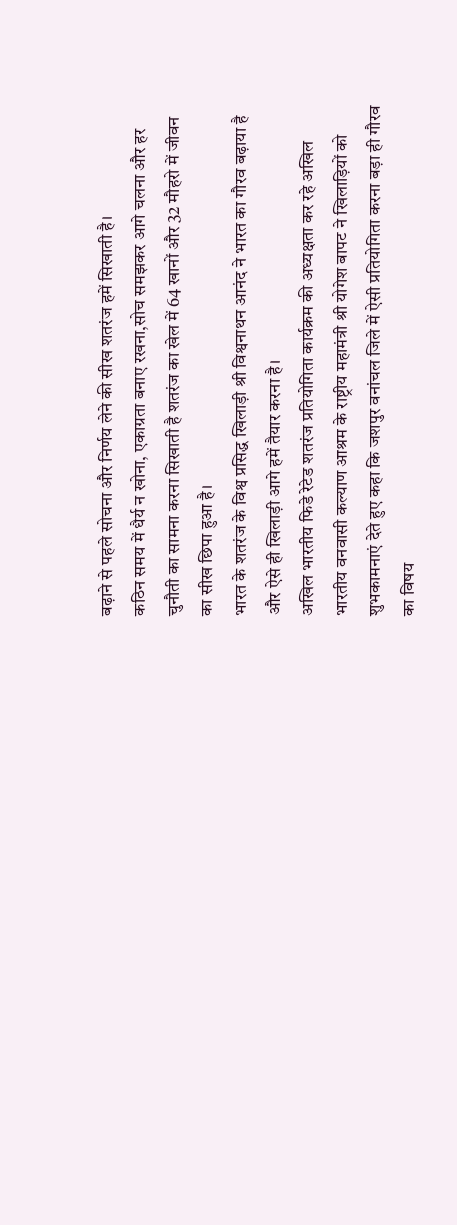बढ़ाने से पहले सोचना और निर्णय लेने की सीख शतरंज हमें सिखाती है।
कठिन समय में धैर्य न खोना, एकाग्रता बनाए रखना,सोच समझकर आगे चलना और हर चुनौती का सामना करना सिखाती है शतरंज का खेल में 64 खानों और 32 मौहरो में जीवन का सीख छिपा हुआ है।
भारत के शतरंज के विश्व प्रसिद्ध खिलाड़ी श्री विश्वनाथन आनंद ने भारत का गौरव बढ़ाया है और ऐसे ही खिलाड़ी आगे हमें तैयार करना है।
अखिल भारतीय फिडे रेटेड शतरंज प्रतियोगिता कार्यक्रम की अध्यक्षता कर रहे अखिल भारतीय वनवासी कल्याण आश्रम के राष्ट्रीय महामंत्री श्री योगेश बापट ने खिलाड़ियों को शुभकामनाएं देते हुए कहा कि जशपुर वनांचल जिले में ऐसी प्रतियोगिता करना बड़ा ही गौरव का विषय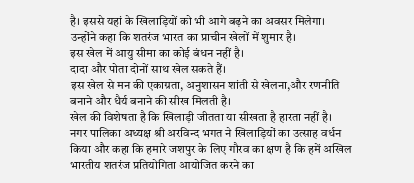है। इससे यहां के खिलाड़ियों को भी आगे बढ़ने का अवसर मिलेगा।
उन्होंने कहा कि शतरंज भारत का प्राचीन खेलों में शुमार है।
इस खेल में आयु सीमा का कोई बंधन नहीं है।
दादा और पोता दोनों साथ खेल सकते हैं।
इस खेल से मन की एकाग्रता, अनुशासन शांती से खेलना,और रणनीति बनाने और धैर्य बनाने की सीख मिलती है।
खेल की विशेषता है कि खिलाड़ी जीतता या सीखता है हारता नहीं है।
नगर पालिका अध्यक्ष श्री अरविन्द भगत ने खिलाड़ियों का उत्साह वर्धन किया और कहा कि हमारे जशपुर के लिए गौरव का क्षण है कि हमें अखिल भारतीय शतरंज प्रतियोगिता आयोजित करने का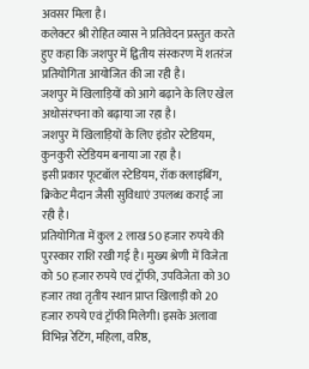अवसर मिला है।
कलेक्टर श्री रोहित व्यास ने प्रतिवेदन प्रस्तुत करते हुए कहा कि जशपुर में द्वितीय संस्करण में शतरंज प्रतियोगिता आयोजित की जा रही है।
जशपुर में खिलाड़ियों को आगे बढ़ाने के लिए खेल अधोसंरचना को बढ़ाया जा रहा है।
जशपुर में खिलाड़ियों के लिए इंडोर स्टेडियम, कुनकुरी स्टेडियम बनाया जा रहा है।
इसी प्रकार फूटबॉल स्टेडियम, रॉक क्लाइंबिंग, क्रिकेट मैदान जैसी सुविधाएं उपलब्ध कराई जा रही है।
प्रतियोगिता में कुल 2 लाख 50 हजार रुपये की पुरस्कार राशि रखी गई है। मुख्य श्रेणी में विजेता को 50 हजार रुपये एवं ट्रॉफी, उपविजेता को 30 हजार तथा तृतीय स्थान प्राप्त खिलाड़ी को 20 हजार रुपये एवं ट्रॉफी मिलेगी। इसके अलावा विभिन्न रेटिंग, महिला, वरिष्ठ,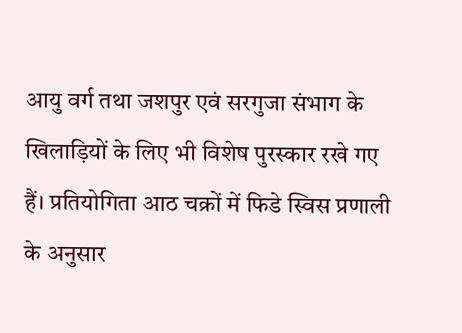आयु वर्ग तथा जशपुर एवं सरगुजा संभाग के खिलाड़ियों के लिए भी विशेष पुरस्कार रखे गए हैं। प्रतियोगिता आठ चक्रों में फिडे स्विस प्रणाली के अनुसार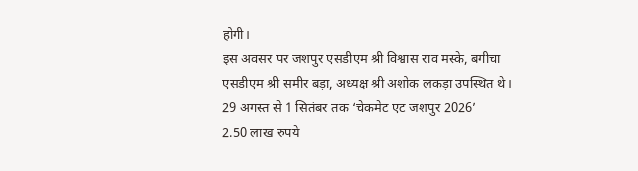होगी।
इस अवसर पर जशपुर एसडीएम श्री विश्वास राव मस्के, बगीचा एसडीएम श्री समीर बड़ा, अध्यक्ष श्री अशोक लकड़ा उपस्थित थे।
29 अगस्त से 1 सितंबर तक ‘चेकमेट एट जशपुर 2026’
2.50 लाख रुपये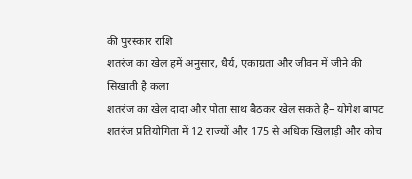की पुरस्कार राशि
शतरंज का खेल हमें अनुसार, धैर्य, एकाग्रता और जीवन में जीने की सिखाती है कला
शतरंज का खेल दादा और पोता साथ बैठकर खेल सकते है– योगेश बापट
शतरंज प्रतियोगिता में 12 राज्यों और 175 से अधिक खिलाड़ी और कोच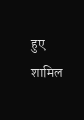हुए शामिल